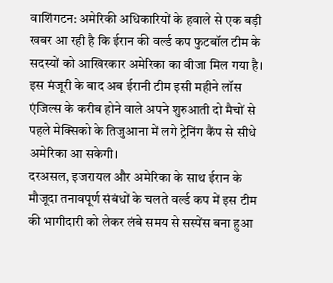वाशिंगटन: अमेरिकी अधिकारियों के हवाले से एक बड़ी खबर आ रही है कि ईरान की वर्ल्ड कप फुटबॉल टीम के सदस्यों को आखिरकार अमेरिका का वीजा मिल गया है। इस मंजूरी के बाद अब ईरानी टीम इसी महीने लॉस एंजिल्स के करीब होने वाले अपने शुरुआती दो मैचों से पहले मेक्सिको के तिजुआना में लगे ट्रेनिंग कैंप से सीधे अमेरिका आ सकेगी।
दरअसल, इजरायल और अमेरिका के साथ ईरान के मौजूदा तनावपूर्ण संबंधों के चलते वर्ल्ड कप में इस टीम की भागीदारी को लेकर लंबे समय से सस्पेंस बना हुआ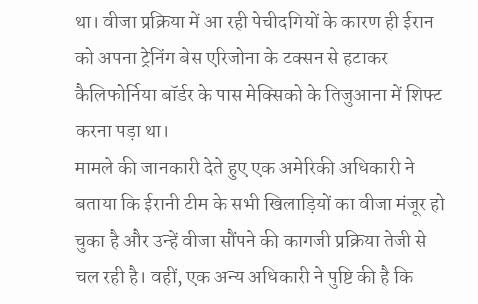था। वीजा प्रक्रिया में आ रही पेचीदगियों के कारण ही ईरान को अपना ट्रेनिंग बेस एरिजोना के टक्सन से हटाकर कैलिफोर्निया बॉर्डर के पास मेक्सिको के तिजुआना में शिफ्ट करना पड़ा था।
मामले की जानकारी देते हुए एक अमेरिकी अधिकारी ने बताया कि ईरानी टीम के सभी खिलाड़ियों का वीजा मंजूर हो चुका है और उन्हें वीजा सौंपने की कागजी प्रक्रिया तेजी से चल रही है। वहीं, एक अन्य अधिकारी ने पुष्टि की है कि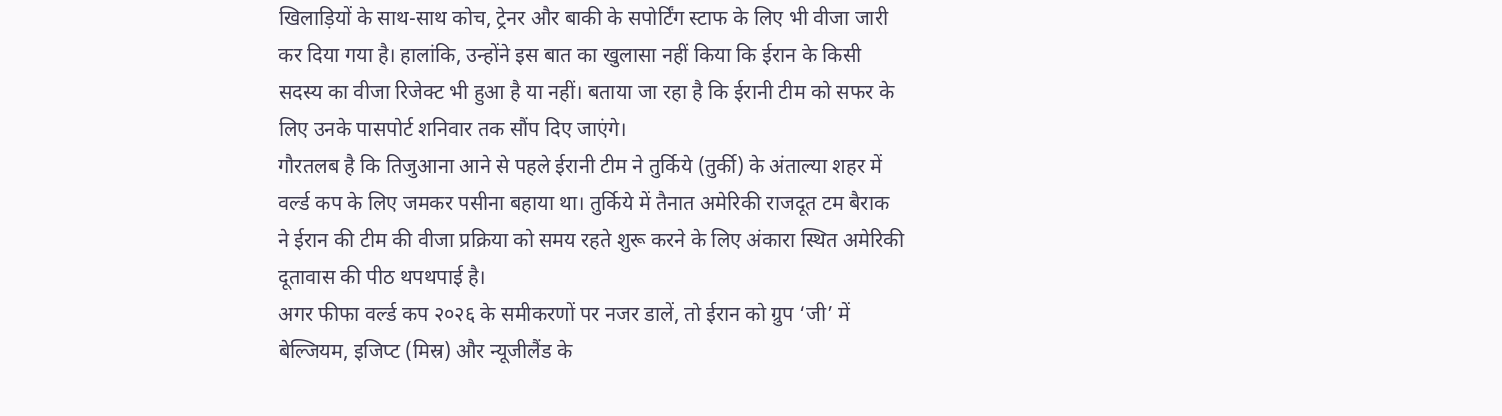खिलाड़ियों के साथ-साथ कोच, ट्रेनर और बाकी के सपोर्टिंग स्टाफ के लिए भी वीजा जारी कर दिया गया है। हालांकि, उन्होंने इस बात का खुलासा नहीं किया कि ईरान के किसी सदस्य का वीजा रिजेक्ट भी हुआ है या नहीं। बताया जा रहा है कि ईरानी टीम को सफर के लिए उनके पासपोर्ट शनिवार तक सौंप दिए जाएंगे।
गौरतलब है कि तिजुआना आने से पहले ईरानी टीम ने तुर्किये (तुर्की) के अंताल्या शहर में वर्ल्ड कप के लिए जमकर पसीना बहाया था। तुर्किये में तैनात अमेरिकी राजदूत टम बैराक ने ईरान की टीम की वीजा प्रक्रिया को समय रहते शुरू करने के लिए अंकारा स्थित अमेरिकी दूतावास की पीठ थपथपाई है।
अगर फीफा वर्ल्ड कप २०२६ के समीकरणों पर नजर डालें, तो ईरान को ग्रुप ‘जी’ में बेल्जियम, इजिप्ट (मिस्र) और न्यूजीलैंड के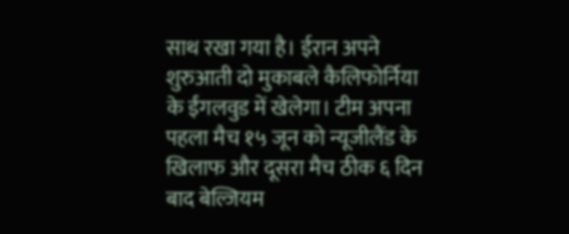साथ रखा गया है। ईरान अपने शुरुआती दो मुकाबले कैलिफोर्निया के ईंगलवुड में खेलेगा। टीम अपना पहला मैच १५ जून को न्यूजीलैंड के खिलाफ और दूसरा मैच ठीक ६ दिन बाद बेल्जियम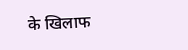के खिलाफ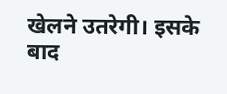खेलने उतरेगी। इसके बाद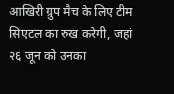आखिरी ग्रुप मैच के लिए टीम सिएटल का रुख करेगी, जहां २६ जून को उनका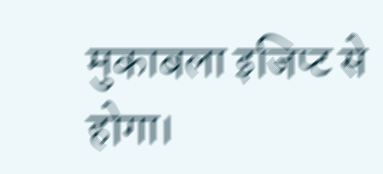मुकाबला इजिप्ट से होगा।